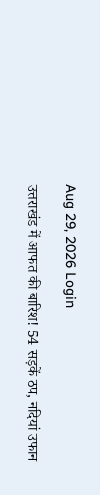Aug 29, 2026 Login

उत्तराखंड में आफत की बारिश! 54 सड़कें ठप, नदियां उफान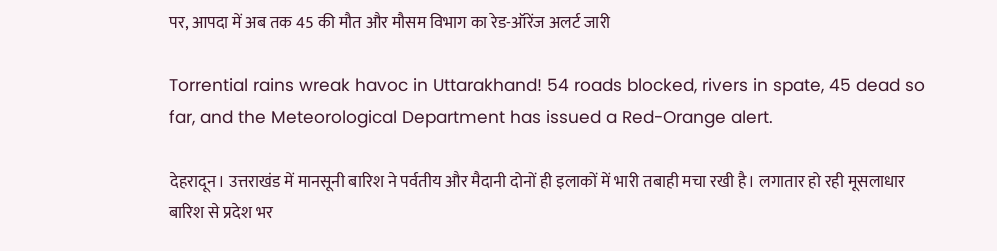पर, आपदा में अब तक 45 की मौत और मौसम विभाग का रेड-ऑरेंज अलर्ट जारी

Torrential rains wreak havoc in Uttarakhand! 54 roads blocked, rivers in spate, 45 dead so far, and the Meteorological Department has issued a Red-Orange alert.

देहरादून। उत्तराखंड में मानसूनी बारिश ने पर्वतीय और मैदानी दोनों ही इलाकों में भारी तबाही मचा रखी है। लगातार हो रही मूसलाधार बारिश से प्रदेश भर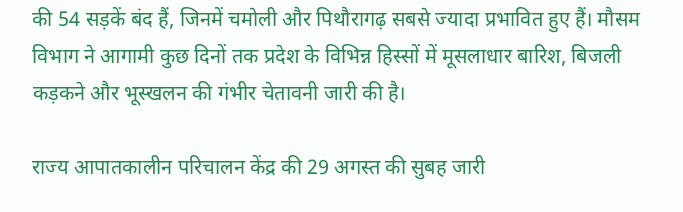की 54 सड़कें बंद हैं, जिनमें चमोली और पिथौरागढ़ सबसे ज्यादा प्रभावित हुए हैं। मौसम विभाग ने आगामी कुछ दिनों तक प्रदेश के विभिन्न हिस्सों में मूसलाधार बारिश, बिजली कड़कने और भूस्खलन की गंभीर चेतावनी जारी की है।

राज्य आपातकालीन परिचालन केंद्र की 29 अगस्त की सुबह जारी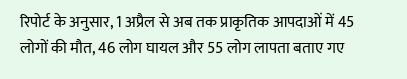रिपोर्ट के अनुसार, 1 अप्रैल से अब तक प्राकृतिक आपदाओं में 45 लोगों की मौत, 46 लोग घायल और 55 लोग लापता बताए गए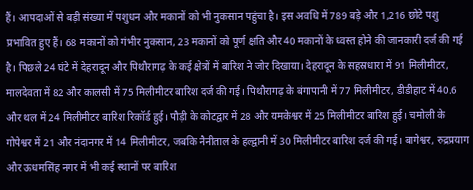हैं। आपदाओं से बड़ी संख्या में पशुधन और मकानों को भी नुकसान पहुंचा है। इस अवधि में 789 बड़े और 1,216 छोटे पशु प्रभावित हुए हैं। 68 मकानों को गंभीर नुकसान, 23 मकानों को पूर्ण क्षति और 40 मकानों के ध्वस्त होने की जानकारी दर्ज की गई है। पिछले 24 घंटे में देहरादून और पिथौरागढ़ के कई क्षेत्रों में बारिश ने जोर दिखाया। देहरादून के सहस्रधारा में 91 मिलीमीटर, मालदेवता में 82 और कालसी में 75 मिलीमीटर बारिश दर्ज की गई। पिथौरागढ़ के बंगापानी में 77 मिलीमीटर, डीडीहाट में 40.6 और थल में 24 मिलीमीटर बारिश रिकॉर्ड हुई। पौड़ी के कोटद्वार में 28 और यमकेश्वर में 25 मिलीमीटर बारिश हुई। चमोली के गोपेश्वर में 21 और नंदानगर में 14 मिलीमीटर, जबकि नैनीताल के हल्द्वानी में 30 मिलीमीटर बारिश दर्ज की गई। बागेश्वर, रुद्रप्रयाग और ऊधमसिंह नगर में भी कई स्थानों पर बारिश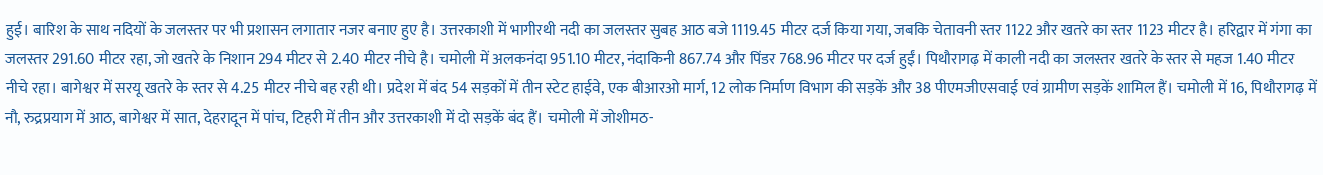हुई। बारिश के साथ नदियों के जलस्तर पर भी प्रशासन लगातार नजर बनाए हुए है। उत्तरकाशी में भागीरथी नदी का जलस्तर सुबह आठ बजे 1119.45 मीटर दर्ज किया गया, जबकि चेतावनी स्तर 1122 और खतरे का स्तर 1123 मीटर है। हरिद्वार में गंगा का जलस्तर 291.60 मीटर रहा, जो खतरे के निशान 294 मीटर से 2.40 मीटर नीचे है। चमोली में अलकनंदा 951.10 मीटर, नंदाकिनी 867.74 और पिंडर 768.96 मीटर पर दर्ज हुईं। पिथौरागढ़ में काली नदी का जलस्तर खतरे के स्तर से महज 1.40 मीटर नीचे रहा। बागेश्वर में सरयू खतरे के स्तर से 4.25 मीटर नीचे बह रही थी। प्रदेश में बंद 54 सड़कों में तीन स्टेट हाईवे, एक बीआरओ मार्ग, 12 लोक निर्माण विभाग की सड़कें और 38 पीएमजीएसवाई एवं ग्रामीण सड़कें शामिल हैं। चमोली में 16, पिथौरागढ़ में नौ, रुद्रप्रयाग में आठ, बागेश्वर में सात, देहरादून में पांच, टिहरी में तीन और उत्तरकाशी में दो सड़कें बंद हैं। चमोली में जोशीमठ-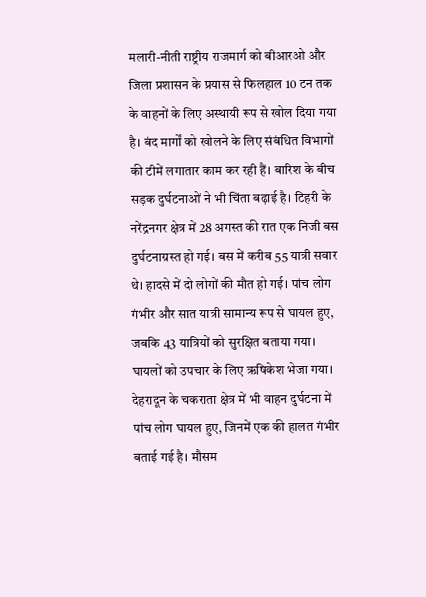मलारी-नीती राष्ट्रीय राजमार्ग को बीआरओ और जिला प्रशासन के प्रयास से फिलहाल 10 टन तक के वाहनों के लिए अस्थायी रूप से खोल दिया गया है। बंद मार्गों को खोलने के लिए संबंधित विभागों की टीमें लगातार काम कर रही हैं। बारिश के बीच सड़क दुर्घटनाओं ने भी चिंता बढ़ाई है। टिहरी के नरेंद्रनगर क्षेत्र में 28 अगस्त की रात एक निजी बस दुर्घटनाग्रस्त हो गई। बस में करीब 55 यात्री सवार थे। हादसे में दो लोगों की मौत हो गई। पांच लोग गंभीर और सात यात्री सामान्य रूप से घायल हुए, जबकि 43 यात्रियों को सुरक्षित बताया गया। घायलों को उपचार के लिए ऋषिकेश भेजा गया। देहरादून के चकराता क्षेत्र में भी वाहन दुर्घटना में पांच लोग घायल हुए, जिनमें एक की हालत गंभीर बताई गई है। मौसम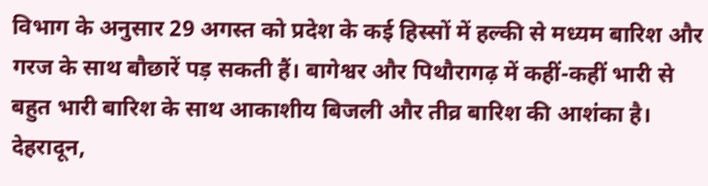विभाग के अनुसार 29 अगस्त को प्रदेश के कई हिस्सों में हल्की से मध्यम बारिश और गरज के साथ बौछारें पड़ सकती हैं। बागेश्वर और पिथौरागढ़ में कहीं-कहीं भारी से बहुत भारी बारिश के साथ आकाशीय बिजली और तीव्र बारिश की आशंका है। देहरादून,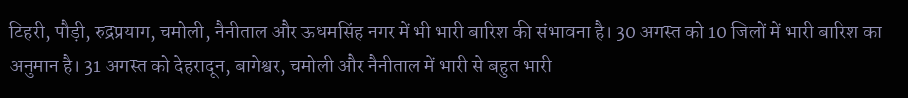टिहरी, पौड़ी, रुद्रप्रयाग, चमोली, नैनीताल और ऊधमसिंह नगर में भी भारी बारिश की संभावना है। 30 अगस्त को 10 जिलों में भारी बारिश का अनुमान है। 31 अगस्त को देहरादून, बागेश्वर, चमोली और नैनीताल में भारी से बहुत भारी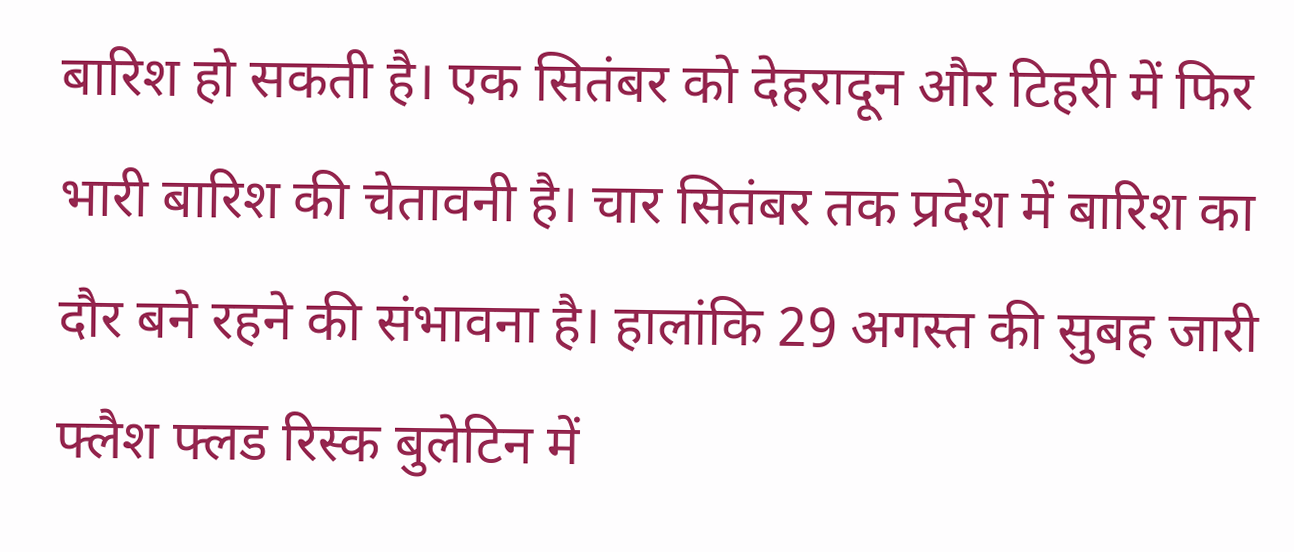बारिश हो सकती है। एक सितंबर को देहरादून और टिहरी में फिर भारी बारिश की चेतावनी है। चार सितंबर तक प्रदेश में बारिश का दौर बने रहने की संभावना है। हालांकि 29 अगस्त की सुबह जारी फ्लैश फ्लड रिस्क बुलेटिन में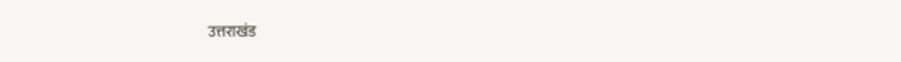उत्तराखंड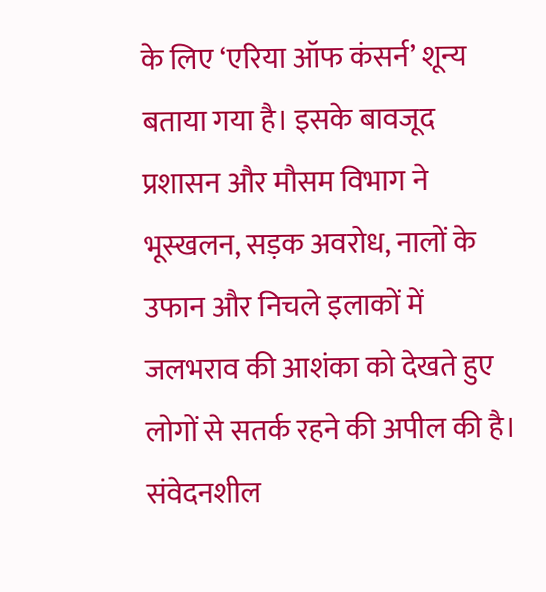के लिए ‘एरिया ऑफ कंसर्न’ शून्य बताया गया है। इसके बावजूद प्रशासन और मौसम विभाग ने भूस्खलन, सड़क अवरोध, नालों के उफान और निचले इलाकों में जलभराव की आशंका को देखते हुए लोगों से सतर्क रहने की अपील की है। संवेदनशील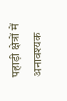पहाड़ी क्षेत्रों में अनावश्यक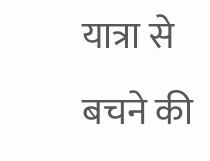यात्रा से बचने की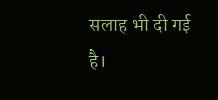सलाह भी दी गई है।